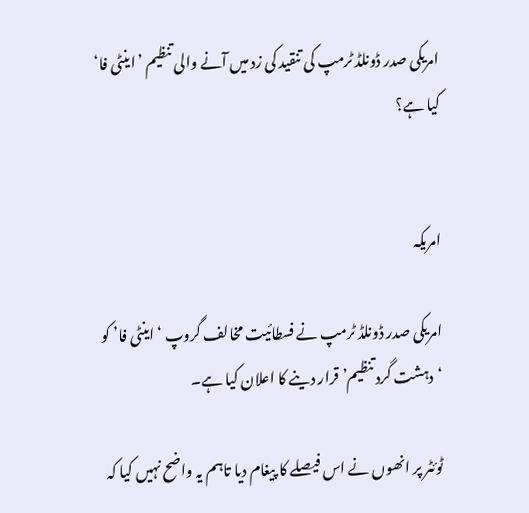امریکی صدر ڈونلڈ ٹرمپ کی تنقید کی زد میں آنے والی تنظیم ’اینٹی فا‘ کیا ہے؟


امریکہ

امریکی صدر ڈونلڈ ٹرمپ نے فسطائیت مخالف گروپ ‘اینٹی فا’ کو ‘دہشت گرد تنظیم’ قرار دینے کا اعلان کیا ہے۔

ٹوئٹر پر انھوں نے اس فیصلے کا پیغام دیا تاہم یہ واضح نہیں کیا کہ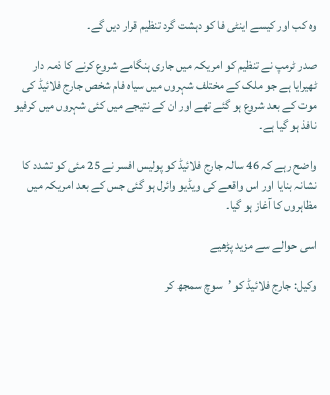وہ کب اور کیسے اینٹی فا کو دہشت گرد تنظیم قرار دیں گے۔

صدر ٹرمپ نے تنظیم کو امریکہ میں جاری ہنگامے شروع کرنے کا ذمہ دار ٹھیرایا ہے جو ملک کے مختلف شہروں میں سیاہ فام شخص جارج فلائیڈ کی موت کے بعد شروع ہو گئے تھے اور ان کے نتیجے میں کئی شہروں میں کرفیو نافذ ہو گیا ہے۔

واضح رہے کہ 46 سالہ جارج فلائیڈ کو پولیس افسر نے 25 مئی کو تشدد کا نشانہ بنایا اور اس واقعے کی ویڈیو وائرل ہو گئی جس کے بعد امریکہ میں مظاہروں کا آغاز ہو گیا۔

اسی حوالے سے مزید پڑھیے

وکیل: جارج فلائیڈ کو ’سوچ سمجھ کر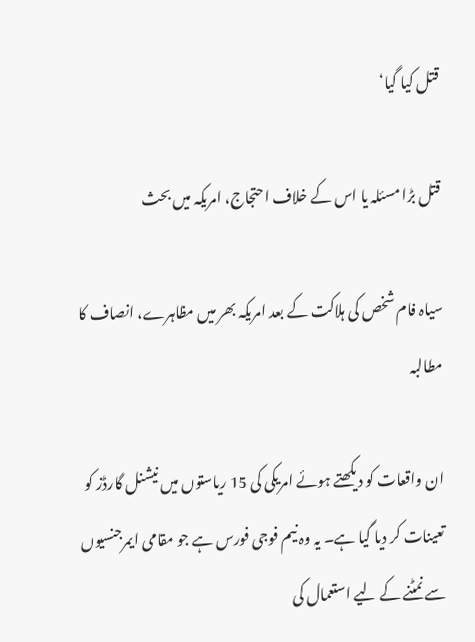قتل کیا گیا‘

قتل بڑا مسئلہ یا اس کے خلاف احتجاج، امریکہ میں بحث

سیاہ فام شخص کی ہلاکت کے بعد امریکہ بھر میں مظاہرے، انصاف کا مطالبہ

ان واقعات کو دیکھتے ہوئے امریکی کی 15 ریاستوں میں نیشنل گارڈز کو تعینات کر دیا گیا ہے۔ یہ وہ نیم فوجی فورس ہے جو مقامی ایمرجنسیوں سے نمٹنے کے لیے استعمال کی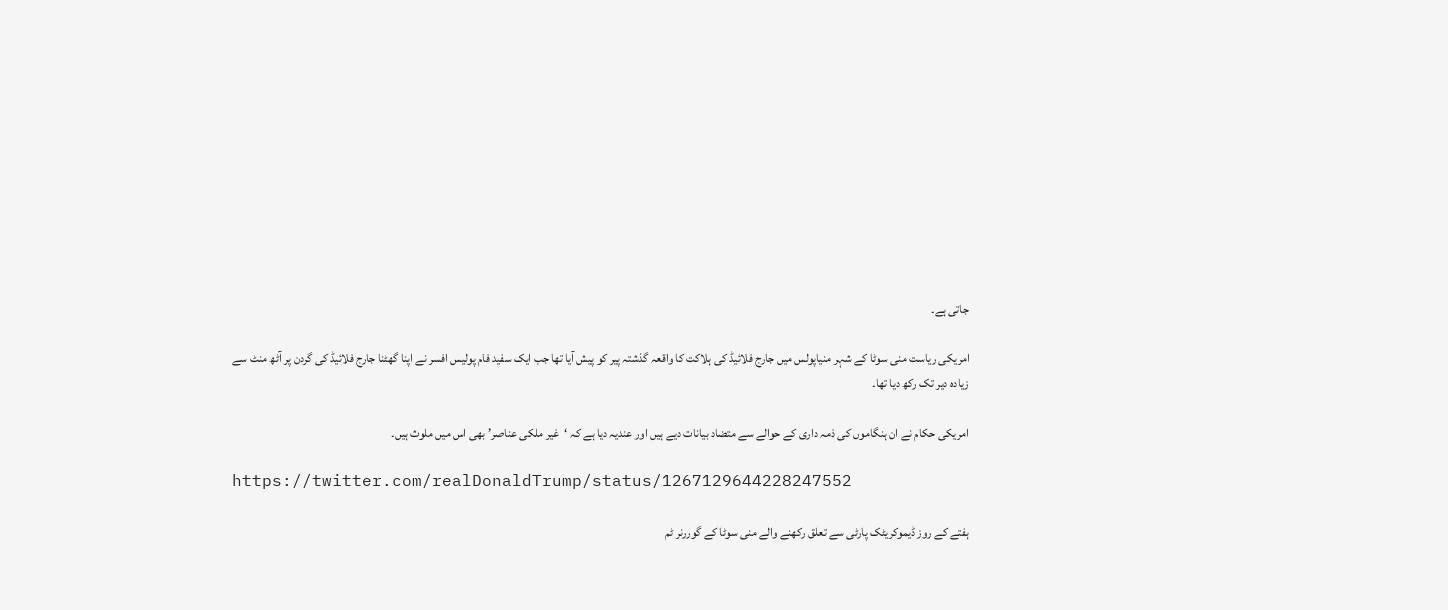جاتی ہے۔

امریکی ریاست منی سوٹا کے شہر منیاپولس میں جارج فلائیڈ کی ہلاکت کا واقعہ گذشتہ پیر کو پیش آیا تھا جب ایک سفید فام پولیس افسر نے اپنا گھٹنا جارج فلائیڈ کی گردن پر آٹھ منٹ سے زیادہ دیر تک رکھ دیا تھا۔

امریکی حکام نے ان ہنگاموں کی ذمہ داری کے حوالے سے متضاد بیانات دیے ہیں اور عندیہ دیا ہے کہ ‘غیر ملکی عناصر’ بھی اس میں ملوث ہیں۔

https://twitter.com/realDonaldTrump/status/1267129644228247552

ہفتے کے روز ڈیموکریٹک پارٹی سے تعلق رکھنے والے منی سوٹا کے گوررنر ٹم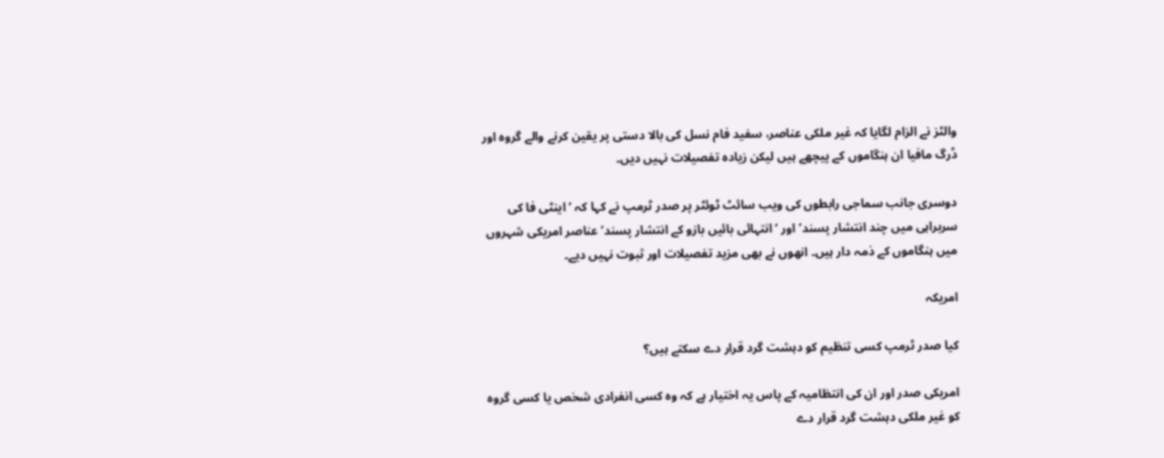والٹز نے الزام لگایا کہ غیر ملکی عناصر، سفید فام نسل کی بالا دستی پر یقین کرنے والے گروہ اور ڈرگ مافیا ان ہنگاموں کے پیچھے ہیں لیکن زیادہ تفصیلات نہیں دیں۔

دوسری جانب سماجی رابطوں کی ویب سائٹ ٹوئٹر پر صدر ٹرمپ نے کہا کہ ‘اینٹی فا کی سربراہی میں چند انتشار پسند’ اور ‘انتہائی بائیں بازو کے انتشار پسند’ عناصر امریکی شہروں میں ہنگاموں کے ذمہ دار ہیں۔ انھوں نے بھی مزید تفصیلات اور ثبوت نہیں دیے۔

امریکہ

کیا صدر ٹرمپ کسی تنظیم کو دہشت گرد قرار دے سکتے ہیں؟

امریکی صدر اور ان کی انتظامیہ کے پاس یہ اختیار ہے کہ وہ کسی انفرادی شخص یا کسی گروہ کو غیر ملکی دہشت گرد قرار دے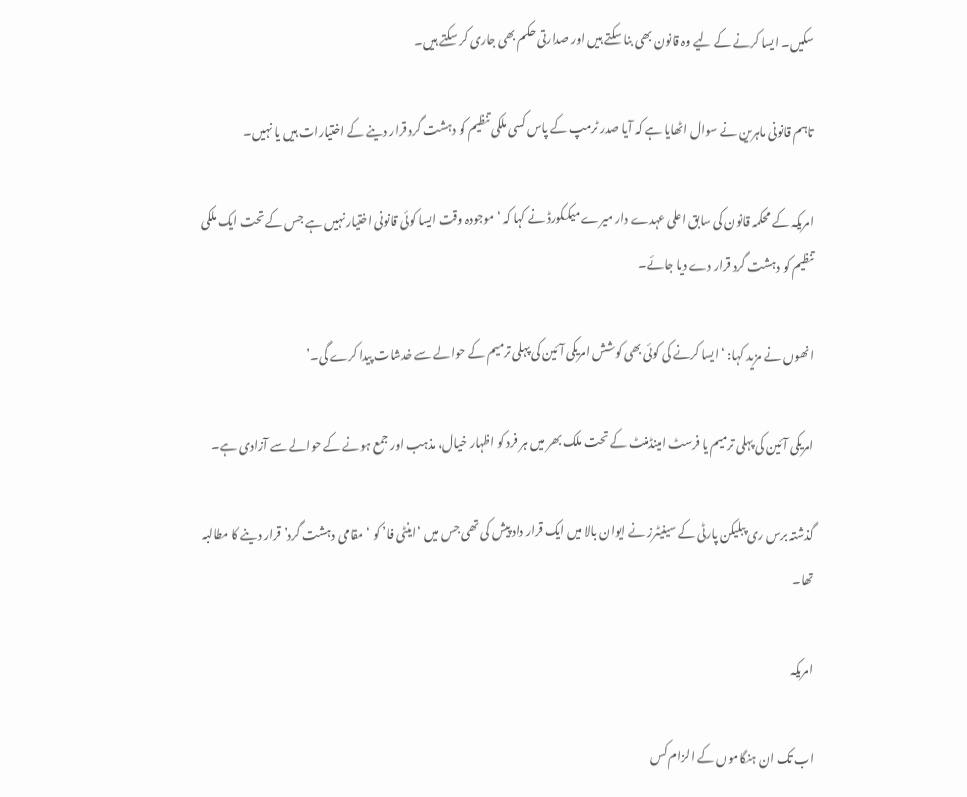سکیں۔ ایسا کرنے کے لیے وہ قانون بھی بنا سکتے ہیں اور صدارتی حکم بھی جاری کر سکتے ہیں۔

تاہم قانونی ماہرین نے سوال اٹھایا ہے کہ آیا صدر ٹرمپ کے پاس کسی ملکی تنظیم کو دہشت گرد قرار دینے کے اختیارات ہیں یا نہیں۔

امریکہ کے محکمہ قانون کی سابق اعلی عہدے دار میرے میککورڈ نے کہا کہ ‘موجودہ وقت ایسا کوئی قانونی اختیار نہیں ہے جس کے تحت ایک ملکی تنظیم کو دہشت گرد قرار دے دیا جائے۔

انھوں نے مزید کہا: ‘ایسا کرنے کی کوئی بھی کوشش امریکی آئین کی پہلی ترمیم کے حوالے سے خدشات پیدا کرے گی۔’

امریکی آئین کی پہلی ترمیم یا فرسٹ امینڈمنٹ کے تحت ملک بھر میں ہر فرد کو اظہار خیال، مذہب اور جمع ہونے کے حوالے سے آزادی ہے۔

گذشتہ برس ری پبلیکن پارٹی کے سینیٹرز نے ایوان بالا میں ایک قرار داد پیش کی تھی جس میں ‘اینٹی فا’ کو ‘مقامی دہشت گرد’ قرار دینے کا مطالبہ تھا۔

امریکہ

اب تک ان ہنگاموں کے الزام کس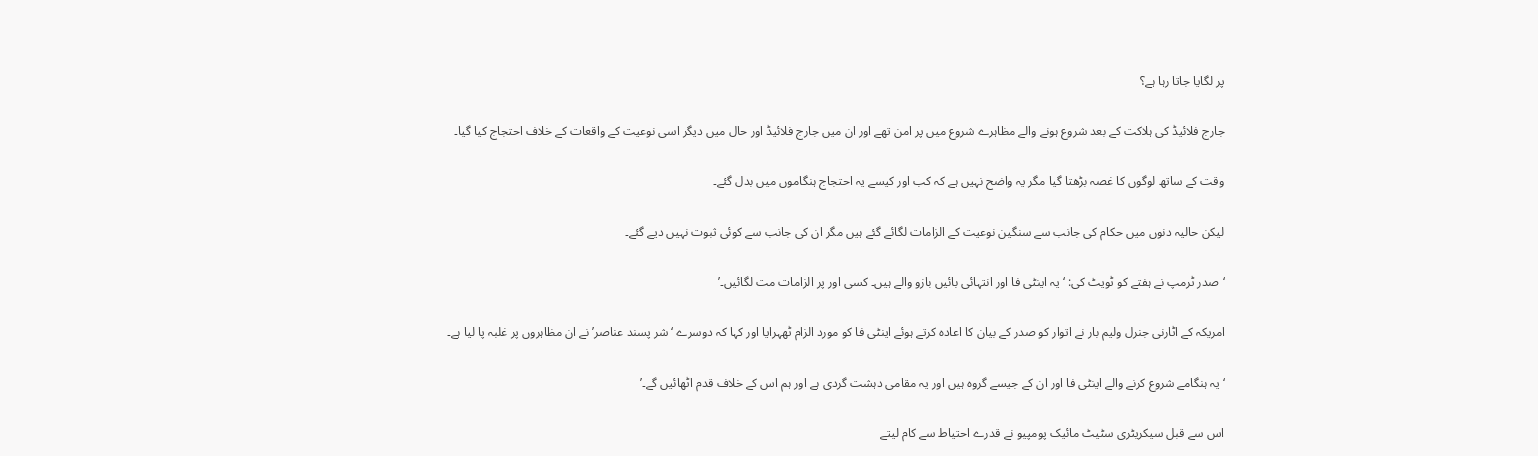پر لگایا جاتا رہا ہے؟

جارج فلائیڈ کی ہلاکت کے بعد شروع ہونے والے مظاہرے شروع میں پر امن تھے اور ان میں جارج فلائیڈ اور حال میں دیگر اسی نوعیت کے واقعات کے خلاف احتجاج کیا گیا۔

وقت کے ساتھ لوگوں کا غصہ بڑھتا گیا مگر یہ واضح نہیں ہے کہ کب اور کیسے یہ احتجاج ہنگاموں میں بدل گئے۔

لیکن حالیہ دنوں میں حکام کی جانب سے سنگین نوعیت کے الزامات لگائے گئے ہیں مگر ان کی جانب سے کوئی ثبوت نہیں دیے گئے۔

‘صدر ٹرمپ نے ہفتے کو ٹویٹ کی: ‘یہ اینٹی فا اور انتہائی بائیں بازو والے ہیں۔ کسی اور پر الزامات مت لگائیں۔’

امریکہ کے اٹارنی جنرل ولیم بار نے اتوار کو صدر کے بیان کا اعادہ کرتے ہوئے اینٹی فا کو مورد الزام ٹھہرایا اور کہا کہ دوسرے ‘شر پسند عناصر’ نے ان مظاہروں پر غلبہ پا لیا ہے۔

‘یہ ہنگامے شروع کرنے والے اینٹی فا اور ان کے جیسے گروہ ہیں اور یہ مقامی دہشت گردی ہے اور ہم اس کے خلاف قدم اٹھائیں گے۔’

اس سے قبل سیکریٹری سٹیٹ مائیک پومپیو نے قدرے احتیاط سے کام لیتے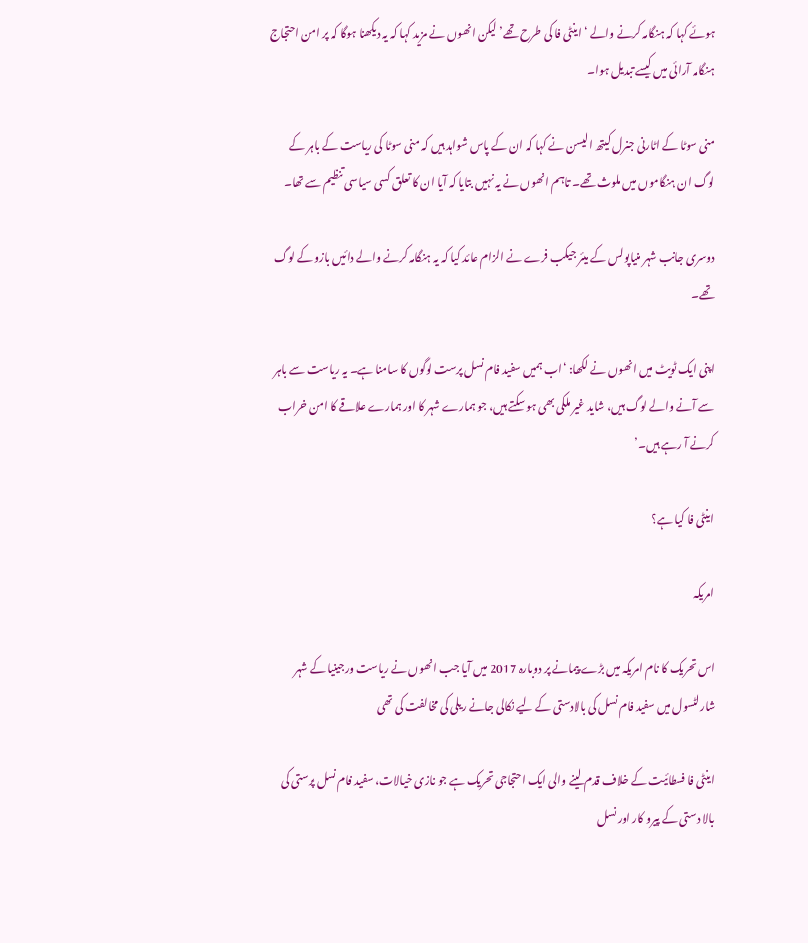ہوئے کہا کہ ہنگامہ کرنے والے ‘اینٹی فا کی طرح تھے’ لیکن انھوں نے مزید کہا کہ یہ دیکھنا ہوگا کہ پر امن احتجاج ہنگامہ آرائی میں کیسے تبدیل ہوا۔

منی سوٹا کے اٹارنی جنرل کیتھ الیسن نے کہا کہ ان کے پاس شواہد ہیں کہ منی سوٹا کی ریاست کے باہر کے لوگ ان ہنگاموں میں ملوث تھے۔ تاہم انھوں نے یہ نہیں بتایا کہ آیا ان کا تعلق کسی سیاسی تنظیم سے تھا۔

دوسری جانب شہر منیاپولس کے میئر جیکب فرے نے الزام عائد کیا کہ یہ ہنگامہ کرنے والے دائیں بازو کے لوگ تھے۔

اپنی ایک ٹویٹ میں انھوں نے لکھا: ‘اب ہمیں سفید فام نسل پرست لوگوں کا سامنا ہے۔ یہ ریاست سے باہر سے آنے والے لوگ ہیں، شاید غیر ملکی بھی ہو سکتے ہیں، جو ہمارے شہر کا اور ہمارے علاقے کا امن خراب کرنے آ رہے ہیں۔’

اینٹی فا کیا ہے؟

امریکہ

اس تحریک کا نام امریکہ میں بڑے پیمانے پر دوبارہ 2017 میں آیا جب انھوں نے ریاست ورجینیا کے شہر شارلٹسول میں سفید فام نسل کی بالادستی کے لیے نکالی جانے ریلی کی مخالفت کی تھی

اینٹی فا فسطائیت کے خلاف قدم لینے والی ایک احتجاجی تحریک ہے جو نازی خیالات، سفید فام نسل پرستی کی بالا دستی کے پیرو کار اور نسل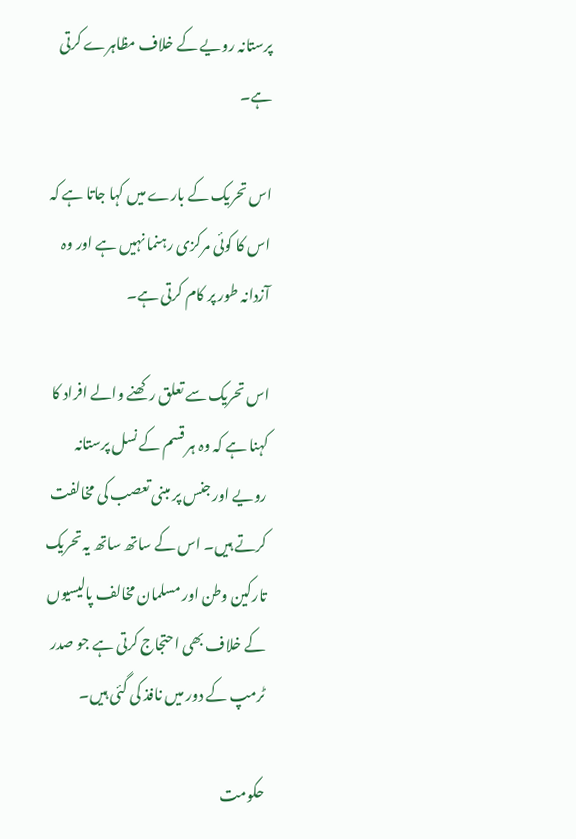پرستانہ رویے کے خلاف مظاہرے کرتی ہے۔

اس تحریک کے بارے میں کہا جاتا ہے کہ اس کا کوئی مرکزی رہنما نہیں ہے اور وہ آزدانہ طور پر کام کرتی ہے۔

اس تحریک سے تعلق رکھنے والے افراد کا کہنا ہے کہ وہ ہر قسم کے نسل پرستانہ رویے اور جنس پر مبنی تعصب کی مخالفت کرتے ہیں۔ اس کے ساتھ ساتھ یہ تحریک تارکین وطن اور مسلمان مخالف پالیسیوں کے خلاف بھی احتجاج کرتی ہے جو صدر ٹرمپ کے دور میں نافذ کی گئی ہیں۔

حکومت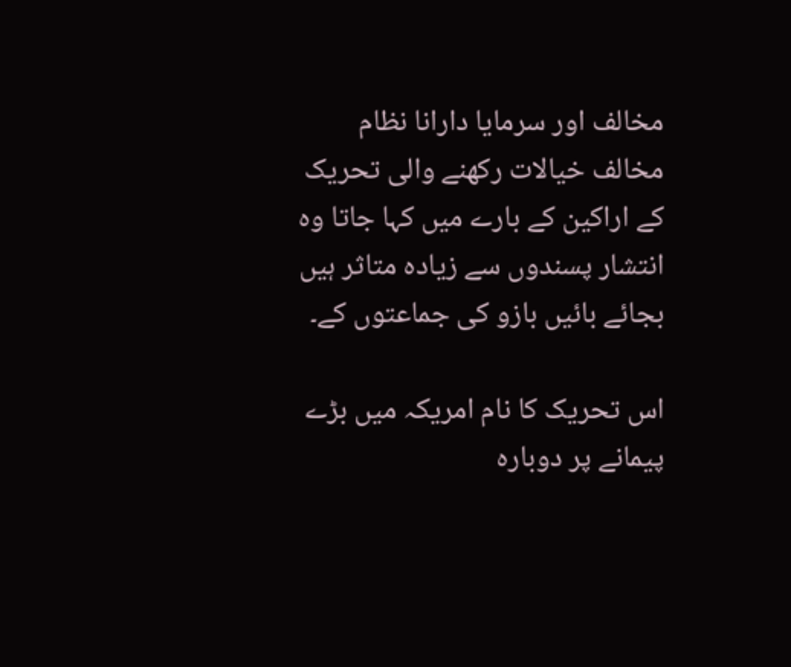مخالف اور سرمایا دارانا نظام مخالف خیالات رکھنے والی تحریک کے اراکین کے بارے میں کہا جاتا وہ انتشار پسندوں سے زیادہ متاثر ہیں بجائے بائیں بازو کی جماعتوں کے۔

اس تحریک کا نام امریکہ میں بڑے پیمانے پر دوبارہ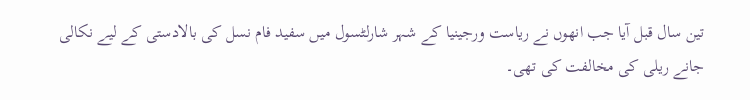تین سال قبل آیا جب انھوں نے ریاست ورجینیا کے شہر شارلٹسول میں سفید فام نسل کی بالادستی کے لیے نکالی جانے ریلی کی مخالفت کی تھی۔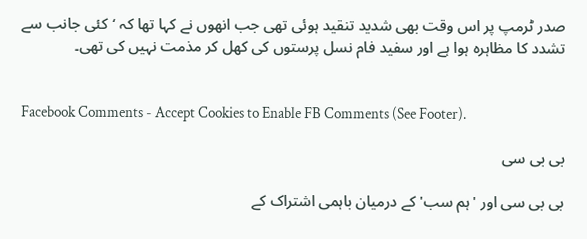صدر ٹرمپ پر اس وقت بھی شدید تنقید ہوئی تھی جب انھوں نے کہا تھا کہ ‘کئی جانب سے تشدد کا مظاہرہ ہوا ہے اور سفید فام نسل پرستوں کی کھل کر مذمت نہیں کی تھی۔


Facebook Comments - Accept Cookies to Enable FB Comments (See Footer).

بی بی سی

بی بی سی اور 'ہم سب' کے درمیان باہمی اشتراک کے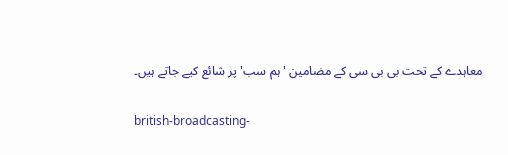معاہدے کے تحت بی بی سی کے مضامین 'ہم سب' پر شائع کیے جاتے ہیں۔

british-broadcasting-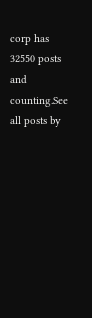corp has 32550 posts and counting.See all posts by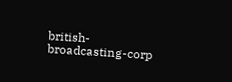british-broadcasting-corp